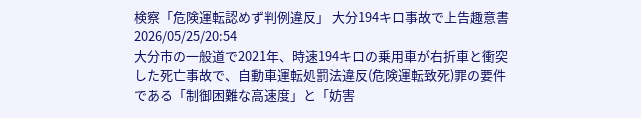検察「危険運転認めず判例違反」 大分194キロ事故で上告趣意書
2026/05/25/20:54
大分市の一般道で2021年、時速194キロの乗用車が右折車と衝突した死亡事故で、自動車運転処罰法違反(危険運転致死)罪の要件である「制御困難な高速度」と「妨害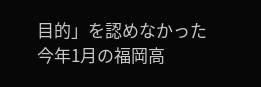目的」を認めなかった今年1月の福岡高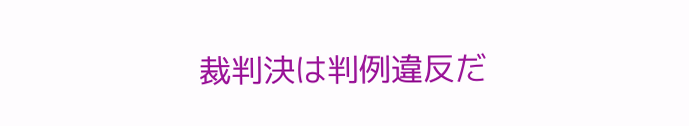裁判決は判例違反だ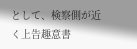として、検察側が近く上告趣意書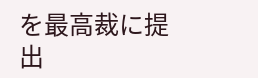を最高裁に提出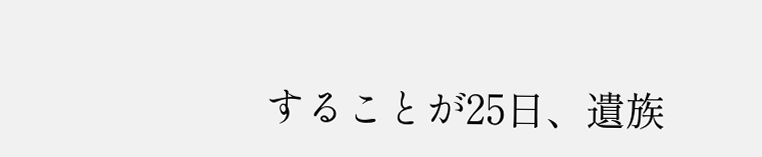することが25日、遺族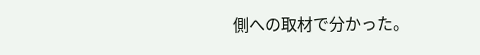側への取材で分かった。